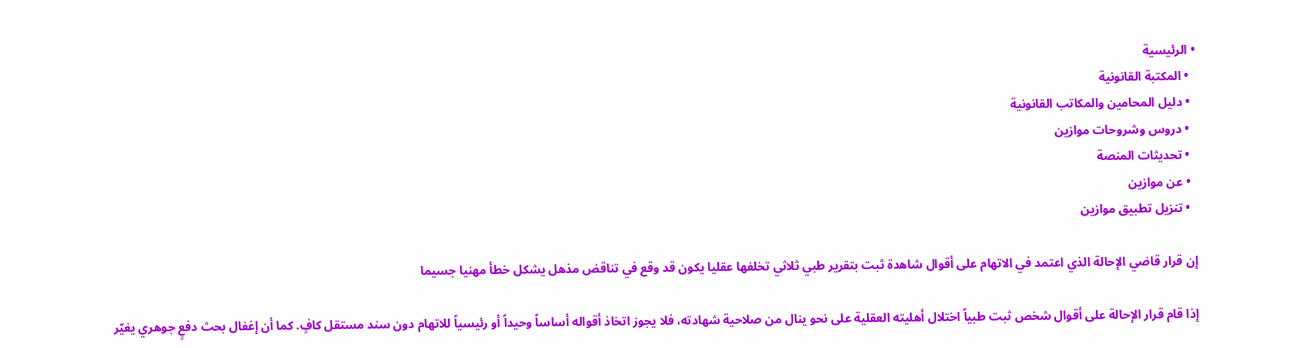• الرئيسية
  • المكتبة القانونية
  • دليل المحامين والمكاتب القانونية
  • دروس وشروحات موازين
  • تحديثات المنصة
  • عن موازين
  • تنزيل تطبيق موازين

إن قرار قاضي الإحالة الذي اعتمد في الاتهام على أقوال شاهدة ثبت بتقرير طبي ثلاثي تخلفها عقليا يكون قد وقع في تناقض مذهل يشكل خطأ مهنيا جسيما

إذا قام قرار الإحالة على أقوال شخص ثبت طبياً اختلال أهليته العقلية على نحو ينال من صلاحية شهادته، فلا يجوز اتخاذ أقواله أساساً وحيداً أو رئيسياً للاتهام دون سند مستقل كافٍ. كما أن إغفال بحث دفعٍ جوهري يغيّر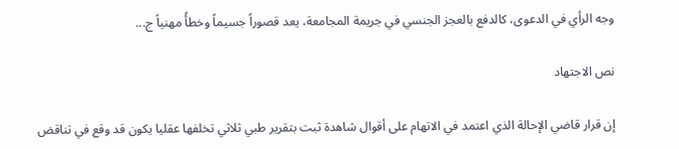وجه الرأي في الدعوى، كالدفع بالعجز الجنسي في جريمة المجامعة، يعد قصوراً جسيماً وخطأً مهنياً ج...

نص الاجتهاد

إن قرار قاضي الإحالة الذي اعتمد في الاتهام على أقوال شاهدة ثبت بتقرير طبي ثلاثي تخلفها عقليا يكون قد وقع في تناقض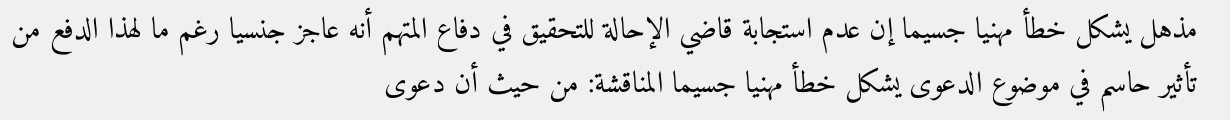مذهل يشكل خطأ مهنيا جسيما إن عدم استجابة قاضي الإحالة للتحقيق في دفاع المتهم أنه عاجز جنسيا رغم ما لهذا الدفع من تأثير حاسم في موضوع الدعوى يشكل خطأ مهنيا جسيما المناقشة: من حيث أن دعوى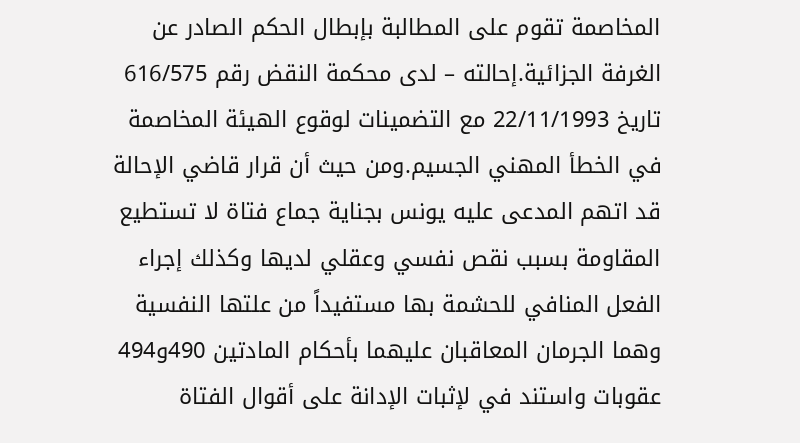المخاصمة تقوم على المطالبة بإبطال الحكم الصادر عن الغرفة الجزائية.إحالته – لدى محكمة النقض رقم 616/575 تاريخ 22/11/1993 مع التضمينات لوقوع الهيئة المخاصمة في الخطأ المهني الجسيم.ومن حيث أن قرار قاضي الإحالة قد اتهم المدعى عليه يونس بجناية جماع فتاة لا تستطيع المقاومة بسبب نقص نفسي وعقلي لديها وكذلك إجراء الفعل المنافي للحشمة بها مستفيداً من علتها النفسية وهما الجرمان المعاقبان عليهما بأحكام المادتين 490و494 عقوبات واستند في لإثبات الإدانة على أقوال الفتاة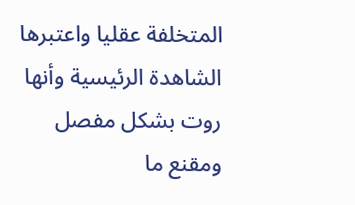المتخلفة عقليا واعتبرها الشاهدة الرئيسية وأنها روت بشكل مفصل ومقنع ما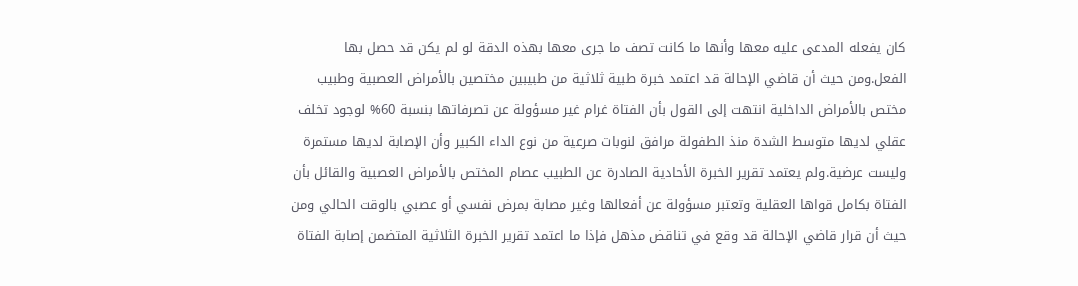كان يفعله المدعى عليه معها وأنها ما كانت تصف ما جرى معها بهذه الدقة لو لم يكن قد حصل بها الفعل.ومن حيث أن قاضي الإحالة قد اعتمد خبرة طبية ثلاثية من طبيبين مختصين بالأمراض العصبية وطبيب مختص بالأمراض الداخلية انتهت إلى القول بأن الفتاة غرام غير مسؤولة عن تصرفاتها بنسبة 60% لوجود تخلف عقلي لديها متوسط الشدة منذ الطفولة مرافق لنوبات صرعية من نوع الداء الكبير وأن الإصابة لديها مستمرة وليست عرضية.ولم يعتمد تقرير الخبرة الأحادية الصادرة عن الطبيب عصام المختص بالأمراض العصبية والقائل بأن الفتاة بكامل قواها العقلية وتعتبر مسؤولة عن أفعالها وغير مصابة بمرض نفسي أو عصبي بالوقت الحالي ومن حيث أن قرار قاضي الإحالة قد وقع في تناقض مذهل فإذا ما اعتمد تقرير الخبرة الثلاثية المتضمن إصابة الفتاة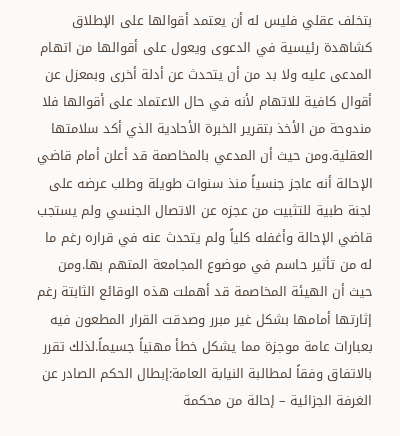بتخلف عقلي فليس له أن يعتمد أقوالها على الإطلاق كشاهدة رئيسية في الدعوى ويعول على أقوالها من اتهام المدعى عليه ولا بد من أن يتحدث عن أدلة أخرى وبمعزل عن أقوال كافية للاتهام لأنه في حال الاعتماد على أقوالها فلا مندوحة من الأخذ بتقرير الخبرة الأحادية الذي أكد سلامتها العقلية.ومن حيث أن المدعي بالمخاصمة قد أعلن أمام قاضي الإحالة أنه عاجز جنسياً منذ سنوات طويلة وطلب عرضه على لجنة طبية للتثبيت من عجزه عن الاتصال الجنسي ولم يستجب قاضي الإحالة وأغفله كلياً ولم يتحدث عنه في قراره رغم ما له من تأثير حاسم في موضوع المجامعة المتهم بها.ومن حيث أن الهيئة المخاصمة قد أهملت هذه الوقائع الثابتة رغم إثارتها أمامها بشكل غير مبرر وصدقت القرار المطعون فيه بعبارات عامة موجزة مما يشكل خطأ مهنياً جسيماً.لذلك تقرر بالاتفاق وفقاً لمطالبة النيابة العامة:إبطال الحكم الصادر عن الغرفة الجزائية – إحالة من محكمة